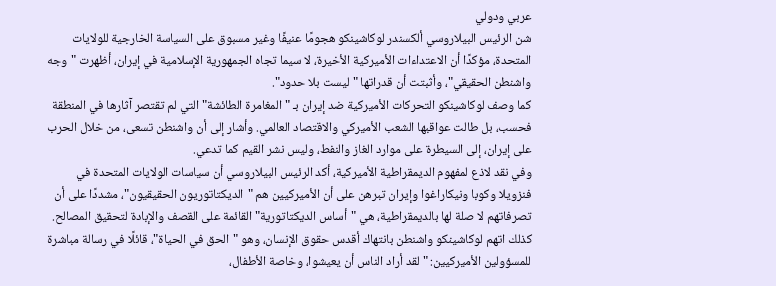عربي ودولي
شن الرئيس البيلاروسي ألكسندر لوكاشينكو هجومًا عنيفًا وغير مسبوق على السياسة الخارجية للولايات المتحدة، مؤكدًا أن الاعتداءات الأميركية الأخيرة، لا سيما تجاه الجمهورية الإسلامية في إيران، أظهرت "وجه واشنطن الحقيقي"، وأثبتت أن قدراتها "ليست بلا حدود".
كما وصف لوكاشينكو التحركات الأميركية ضد إيران بـ "المغامرة الطائشة" التي لم تقتصر آثارها في المنطقة فحسب، بل طالت عواقبها الشعب الأميركي والاقتصاد العالمي. وأشار إلى أن واشنطن تسعى، من خلال الحرب على إيران، إلى السيطرة على موارد الغاز والنفط، وليس نشر القيم كما تدعي.
وفي نقد لاذع لمفهوم الديمقراطية الأميركية، أكد الرئيس البيلاروسي أن سياسات الولايات المتحدة في فنزويلا وكوبا ونيكاراغوا وإيران تبرهن على أن الأميركيين هم "الديكتاتوريون الحقيقيون"، مشددًا على أن تصرفاتهم لا صلة لها بالديمقراطية، هي "أساس الديكتاتورية" القائمة على القصف والإبادة لتحقيق المصالح.
كذلك اتهم لوكاشينكو واشنطن بانتهاك أقدس حقوق الإنسان، وهو "الحق في الحياة"، قائلًا في رسالة مباشرة للمسؤولين الأميركيين: "لقد أراد الناس أن يعيشوا، وخاصة الأطفال،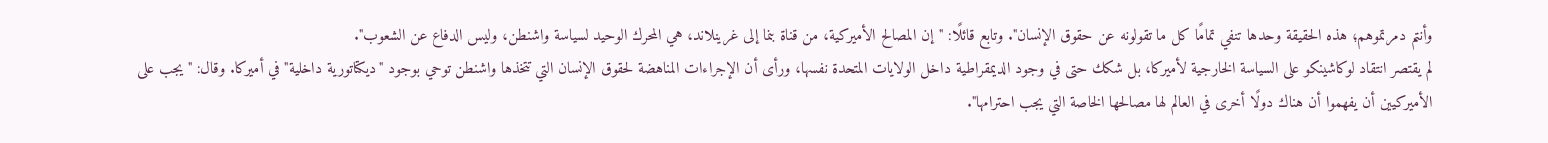وأنتم دمرتموهم؛ هذه الحقيقة وحدها تنفي تمامًا كل ما تقولونه عن حقوق الإنسان". وتابع قائلًا: "إن المصالح الأميركية، من قناة بنما إلى غرينلاند، هي المحرك الوحيد لسياسة واشنطن، وليس الدفاع عن الشعوب".
لم يقتصر انتقاد لوكاشينكو على السياسة الخارجية لأميركا، بل شكك حتى في وجود الديمقراطية داخل الولايات المتحدة نفسها، ورأى أن الإجراءات المناهضة لحقوق الإنسان التي تتخذها واشنطن توحي بوجود "ديكتاتورية داخلية" في أميركا. وقال: "يجب على الأميركيين أن يفهموا أن هناك دولًا أخرى في العالم لها مصالحها الخاصة التي يجب احترامها".